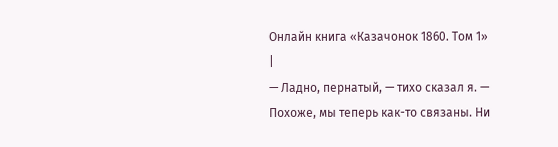Онлайн книга «Казачонок 1860. Том 1»
|
— Ладно, пернатый, — тихо сказал я. — Похоже, мы теперь как-то связаны. Ни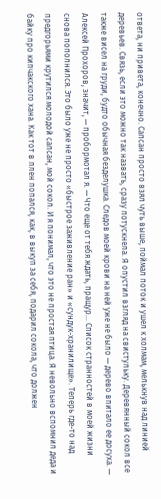ответа, ни привета, конечно. Сапсан просто взял чуть выше, поймал поток и ушел к холмам, мелькнув над линией деревьев. Связь, если это можно так назвать, сразу потускнела. Я опустил взгляд на свистульку. Деревянный сокол все также висел на груди, будто обычная безделушка. Следов моей крови на ней уже не было — дерево впитало ее досуха. — Алексей Прохоров, значит, — пробормотал я. — Что еще от тебя ждать, пращур… Список странностей в моей жизни снова пополнился. Это было уже не просто «быстрое заживление ран» и «сундук-хранилище». Теперь где-то над предгорьями крутился молодой сапсан, мой сокол. И я понимал, что это не простая птица. Я невольно вспомнил деда и байку про кипчакского хана. Как тот в плен попался, как, в выкуп за себя, подарил сокола, что должен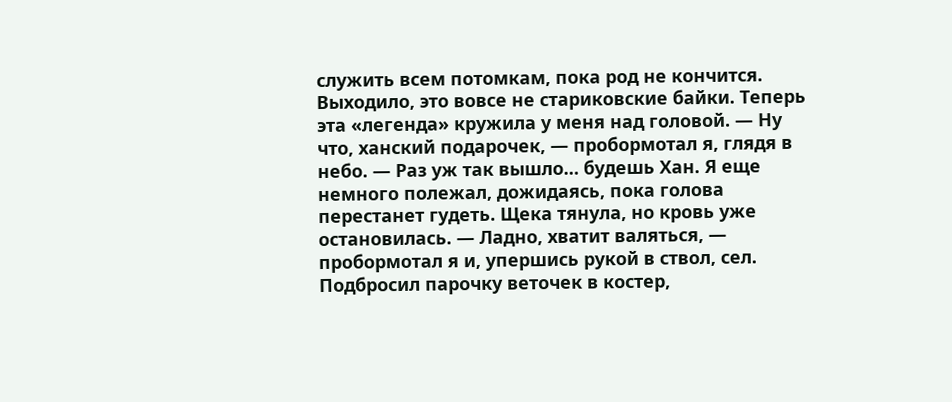служить всем потомкам, пока род не кончится. Выходило, это вовсе не стариковские байки. Теперь эта «легенда» кружила у меня над головой. — Ну что, ханский подарочек, — пробормотал я, глядя в небо. — Раз уж так вышло… будешь Хан. Я еще немного полежал, дожидаясь, пока голова перестанет гудеть. Щека тянула, но кровь уже остановилась. — Ладно, хватит валяться, — пробормотал я и, упершись рукой в ствол, сел. Подбросил парочку веточек в костер,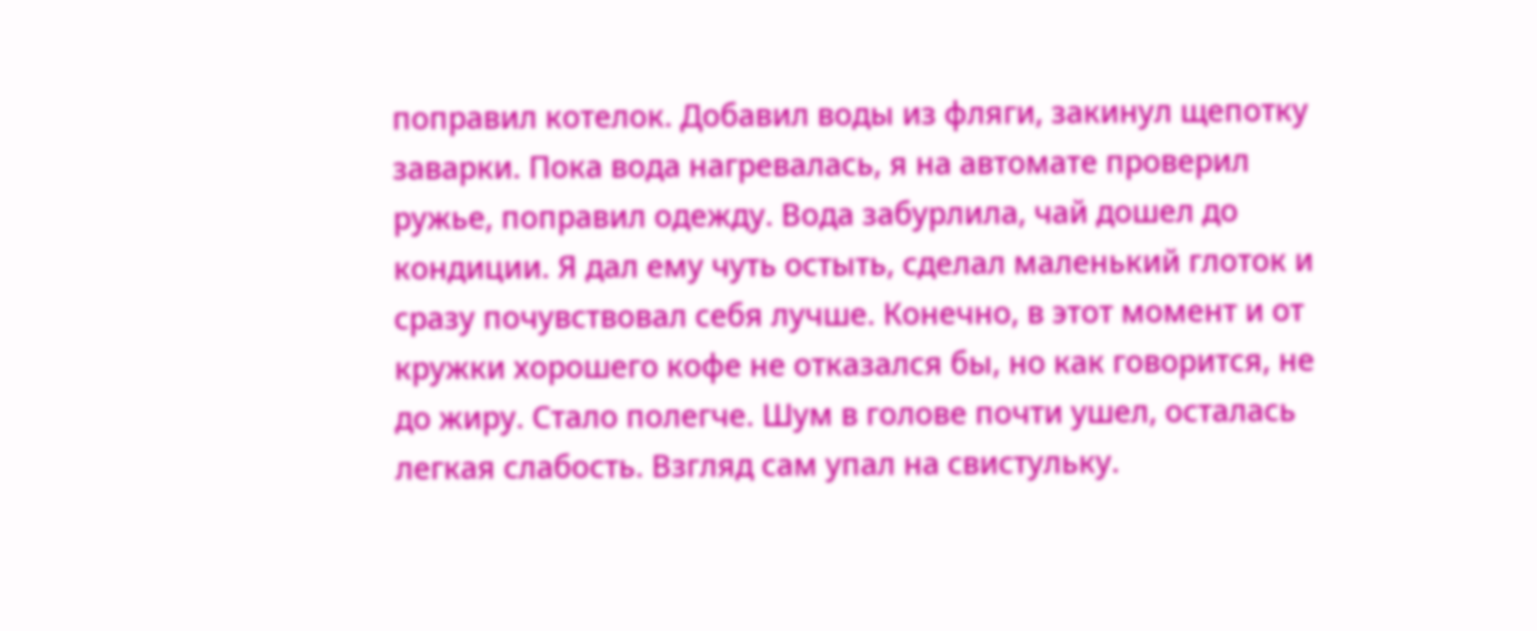поправил котелок. Добавил воды из фляги, закинул щепотку заварки. Пока вода нагревалась, я на автомате проверил ружье, поправил одежду. Вода забурлила, чай дошел до кондиции. Я дал ему чуть остыть, сделал маленький глоток и сразу почувствовал себя лучше. Конечно, в этот момент и от кружки хорошего кофе не отказался бы, но как говорится, не до жиру. Стало полегче. Шум в голове почти ушел, осталась легкая слабость. Взгляд сам упал на свистульку.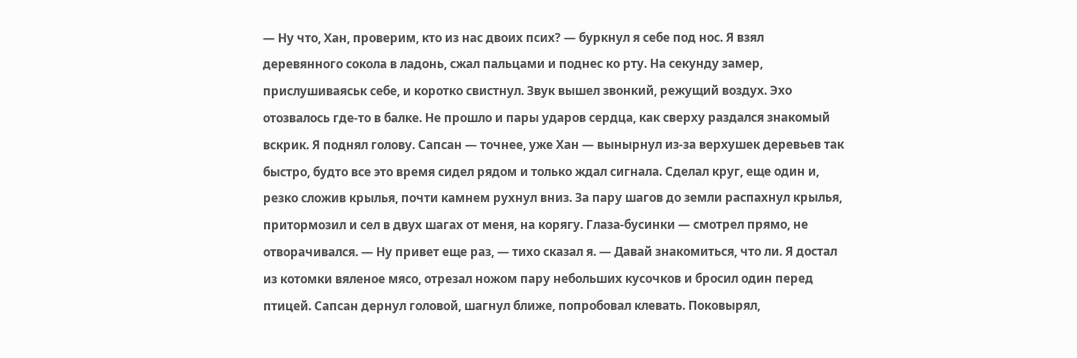— Ну что, Хан, проверим, кто из нас двоих псих? — буркнул я себе под нос. Я взял деревянного сокола в ладонь, сжал пальцами и поднес ко рту. На секунду замер, прислушиваяськ себе, и коротко свистнул. Звук вышел звонкий, режущий воздух. Эхо отозвалось где-то в балке. Не прошло и пары ударов сердца, как сверху раздался знакомый вскрик. Я поднял голову. Сапсан — точнее, уже Хан — вынырнул из-за верхушек деревьев так быстро, будто все это время сидел рядом и только ждал сигнала. Сделал круг, еще один и, резко сложив крылья, почти камнем рухнул вниз. За пару шагов до земли распахнул крылья, притормозил и сел в двух шагах от меня, на корягу. Глаза-бусинки — смотрел прямо, не отворачивался. — Ну привет еще раз, — тихо сказал я. — Давай знакомиться, что ли. Я достал из котомки вяленое мясо, отрезал ножом пару небольших кусочков и бросил один перед птицей. Сапсан дернул головой, шагнул ближе, попробовал клевать. Поковырял,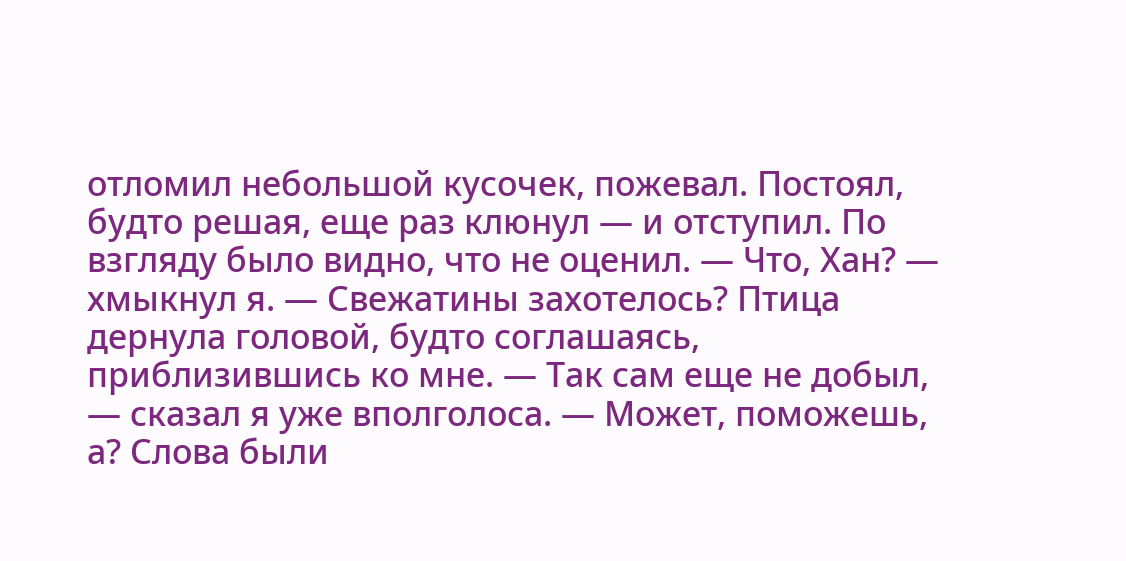отломил небольшой кусочек, пожевал. Постоял, будто решая, еще раз клюнул — и отступил. По взгляду было видно, что не оценил. — Что, Хан? — хмыкнул я. — Свежатины захотелось? Птица дернула головой, будто соглашаясь, приблизившись ко мне. — Так сам еще не добыл, — сказал я уже вполголоса. — Может, поможешь, а? Слова были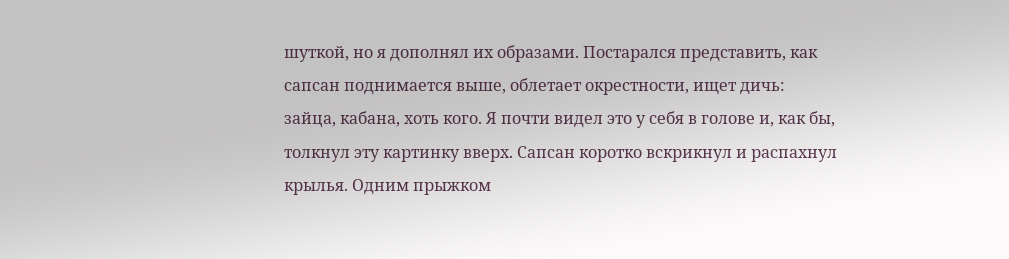шуткой, но я дополнял их образами. Постарался представить, как сапсан поднимается выше, облетает окрестности, ищет дичь: зайца, кабана, хоть кого. Я почти видел это у себя в голове и, как бы, толкнул эту картинку вверх. Сапсан коротко вскрикнул и распахнул крылья. Одним прыжком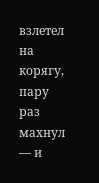взлетел на корягу, пару раз махнул — и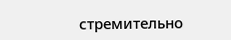стремительно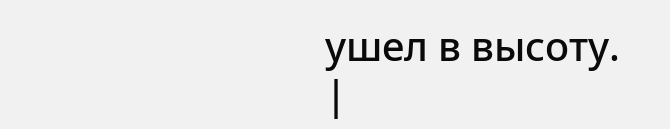ушел в высоту. |